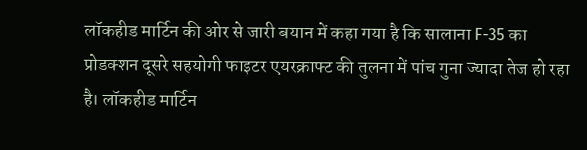लॉकहीड मार्टिन की ओर से जारी बयान में कहा गया है कि सालाना F-35 का प्रोडक्शन दूसरे सहयोगी फाइटर एयरक्राफ्ट की तुलना में पांच गुना ज्यादा तेज हो रहा है। लॉकहीड मार्टिन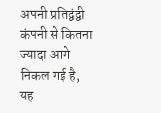अपनी प्रतिद्वंद्वी कंपनी से कितना ज्यादा आगे निकल गई है, यह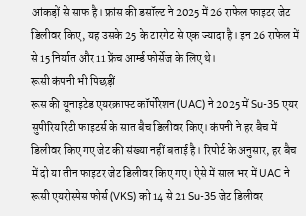आंकड़ों से साफ है। फ्रांस की डसॉल्ट ने 2025 में 26 राफेल फाइटर जेट डिलीवर किए, यह उसके 25 के टारगेट से एक ज्यादा है। इन 26 राफेल में से 15 निर्यात और 11 फ्रेंच आर्म्ड फोर्सेज के लिए थे।
रूसी कंपनी भी पिछड़ीं
रूस की यूनाइटेड एयरक्राफ्ट कॉर्पोरेशन (UAC) ने 2025 में Su-35 एयर सुपीरियरिटी फाइटर्स के सात बैच डिलीवर किए। कंपनी ने हर बैच में डिलीवर किए गए जेट की संख्या नहीं बताई है। रिपोर्ट के अनुसार, हर बैच में दो या तीन फाइटर जेट डिलीवर किए गए। ऐसे में साल भर में UAC ने रूसी एयरोस्पेस फोर्स (VKS) को 14 से 21 Su-35 जेट डिलीवर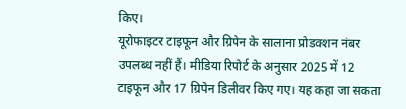किए।
यूरोफाइटर टाइफून और ग्रिपेन के सालाना प्रोडक्शन नंबर उपलब्ध नहीं हैं। मीडिया रिपोर्ट के अनुसार 2025 में 12 टाइफून और 17 ग्रिपेन डिलीवर किए गए। यह कहा जा सकता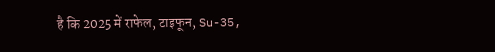है कि 2025 में राफेल, टाइफून, Su-35,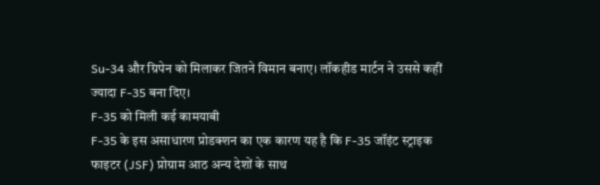Su-34 और ग्रिपेन को मिलाकर जितने विमान बनाए। लॉकहीड मार्टन ने उससे कहीं ज्यादा F-35 बना दिए।
F-35 को मिली कई कामयाबी
F-35 के इस असाधारण प्रोडक्शन का एक कारण यह है कि F-35 जॉइंट स्ट्राइक फाइटर (JSF) प्रोग्राम आठ अन्य देशों के साथ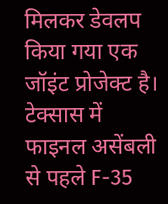मिलकर डेवलप किया गया एक जॉइंट प्रोजेक्ट है। टेक्सास में फाइनल असेंबली से पहले F-35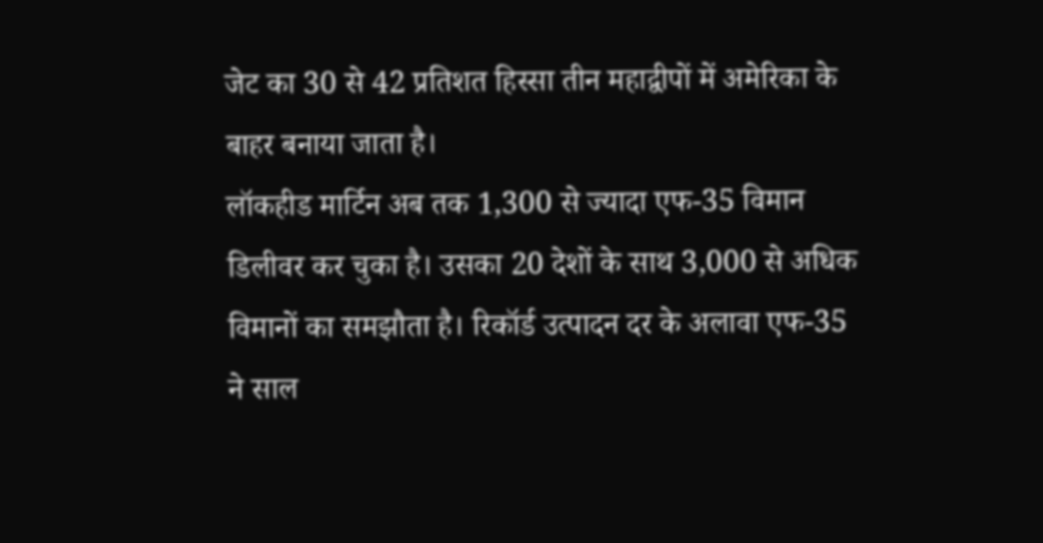जेट का 30 से 42 प्रतिशत हिस्सा तीन महाद्वीपों में अमेरिका के बाहर बनाया जाता है।
लॉकहीड मार्टिन अब तक 1,300 से ज्यादा एफ-35 विमान डिलीवर कर चुका है। उसका 20 देशों के साथ 3,000 से अधिक विमानों का समझौता है। रिकॉर्ड उत्पादन दर के अलावा एफ-35 ने साल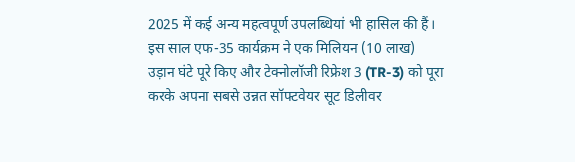2025 में कई अन्य महत्वपूर्ण उपलब्धियां भी हासिल की हैं। इस साल एफ-35 कार्यक्रम ने एक मिलियन (10 लाख) उड़ान घंटे पूरे किए और टेक्नोलॉजी रिफ्रेश 3 (TR-3) को पूरा करके अपना सबसे उन्नत सॉफ्टवेयर सूट डिलीवर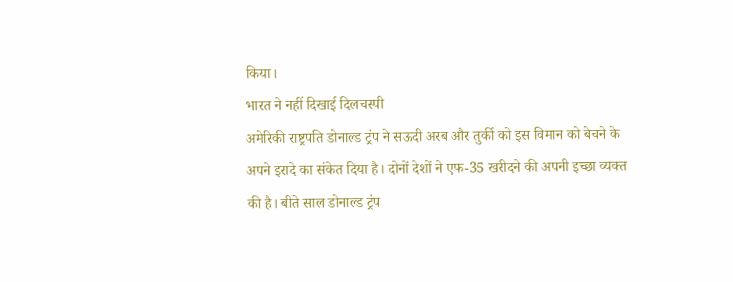किया।
भारत ने नहीं दिखाई दिलचस्पी
अमेरिकी राष्ट्रपति डोनाल्ड ट्रंप ने सऊदी अरब और तुर्की को इस विमान को बेचने के अपने इरादे का संकेत दिया है। दोनों देशों ने एफ-35 खरीदने की अपनी इच्छा व्यक्त की है। बीते साल डोनाल्ड ट्रंप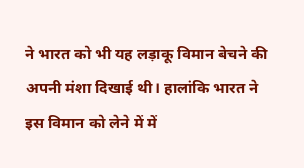ने भारत को भी यह लड़ाकू विमान बेचने की अपनी मंशा दिखाई थी। हालांकि भारत ने इस विमान को लेने में में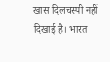खास दिलचस्पी नहीं दिखाई है। भारत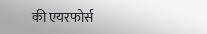की एयरफोर्स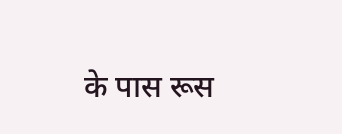के पास रूस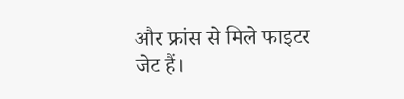और फ्रांस से मिले फाइटर जेट हैं।